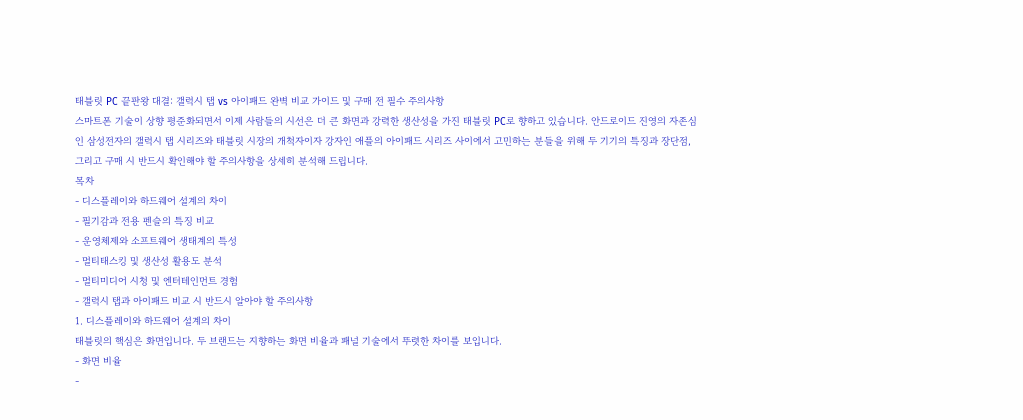태블릿 PC 끝판왕 대결: 갤럭시 탭 vs 아이패드 완벽 비교 가이드 및 구매 전 필수 주의사항
스마트폰 기술이 상향 평준화되면서 이제 사람들의 시선은 더 큰 화면과 강력한 생산성을 가진 태블릿 PC로 향하고 있습니다. 안드로이드 진영의 자존심인 삼성전자의 갤럭시 탭 시리즈와 태블릿 시장의 개척자이자 강자인 애플의 아이패드 시리즈 사이에서 고민하는 분들을 위해 두 기기의 특징과 장단점, 그리고 구매 시 반드시 확인해야 할 주의사항을 상세히 분석해 드립니다.
목차
- 디스플레이와 하드웨어 설계의 차이
- 필기감과 전용 펜슬의 특징 비교
- 운영체제와 소프트웨어 생태계의 특성
- 멀티태스킹 및 생산성 활용도 분석
- 멀티미디어 시청 및 엔터테인먼트 경험
- 갤럭시 탭과 아이패드 비교 시 반드시 알아야 할 주의사항
1. 디스플레이와 하드웨어 설계의 차이
태블릿의 핵심은 화면입니다. 두 브랜드는 지향하는 화면 비율과 패널 기술에서 뚜렷한 차이를 보입니다.
- 화면 비율
-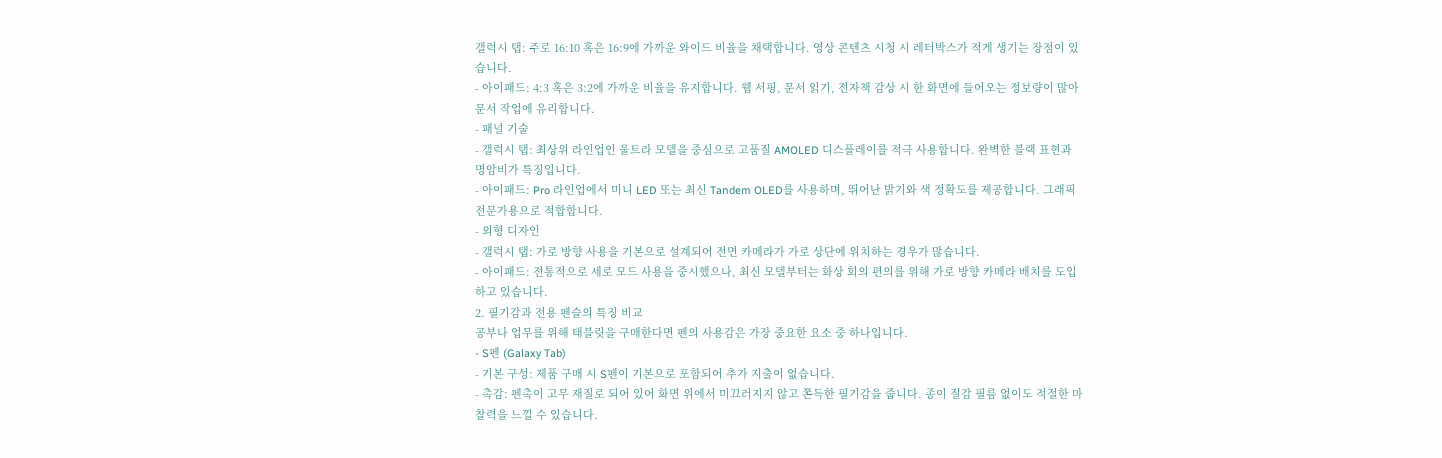갤럭시 탭: 주로 16:10 혹은 16:9에 가까운 와이드 비율을 채택합니다. 영상 콘텐츠 시청 시 레터박스가 적게 생기는 장점이 있습니다.
- 아이패드: 4:3 혹은 3:2에 가까운 비율을 유지합니다. 웹 서핑, 문서 읽기, 전자책 감상 시 한 화면에 들어오는 정보량이 많아 문서 작업에 유리합니다.
- 패널 기술
- 갤럭시 탭: 최상위 라인업인 울트라 모델을 중심으로 고품질 AMOLED 디스플레이를 적극 사용합니다. 완벽한 블랙 표현과 명암비가 특징입니다.
- 아이패드: Pro 라인업에서 미니 LED 또는 최신 Tandem OLED를 사용하며, 뛰어난 밝기와 색 정확도를 제공합니다. 그래픽 전문가용으로 적합합니다.
- 외형 디자인
- 갤럭시 탭: 가로 방향 사용을 기본으로 설계되어 전면 카메라가 가로 상단에 위치하는 경우가 많습니다.
- 아이패드: 전통적으로 세로 모드 사용을 중시했으나, 최신 모델부터는 화상 회의 편의를 위해 가로 방향 카메라 배치를 도입하고 있습니다.
2. 필기감과 전용 펜슬의 특징 비교
공부나 업무를 위해 태블릿을 구매한다면 펜의 사용감은 가장 중요한 요소 중 하나입니다.
- S펜 (Galaxy Tab)
- 기본 구성: 제품 구매 시 S펜이 기본으로 포함되어 추가 지출이 없습니다.
- 촉감: 펜촉이 고무 재질로 되어 있어 화면 위에서 미끄러지지 않고 쫀득한 필기감을 줍니다. 종이 질감 필름 없이도 적절한 마찰력을 느낄 수 있습니다.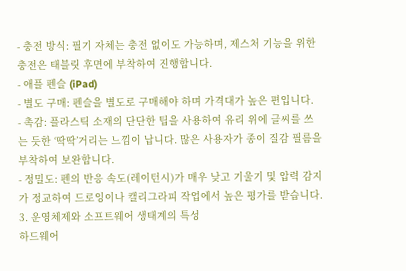- 충전 방식: 필기 자체는 충전 없이도 가능하며, 제스처 기능을 위한 충전은 태블릿 후면에 부착하여 진행합니다.
- 애플 펜슬 (iPad)
- 별도 구매: 펜슬을 별도로 구매해야 하며 가격대가 높은 편입니다.
- 촉감: 플라스틱 소재의 단단한 팁을 사용하여 유리 위에 글씨를 쓰는 듯한 ‘딱딱’거리는 느낌이 납니다. 많은 사용자가 종이 질감 필름을 부착하여 보완합니다.
- 정밀도: 펜의 반응 속도(레이턴시)가 매우 낮고 기울기 및 압력 감지가 정교하여 드로잉이나 캘리그라피 작업에서 높은 평가를 받습니다.
3. 운영체제와 소프트웨어 생태계의 특성
하드웨어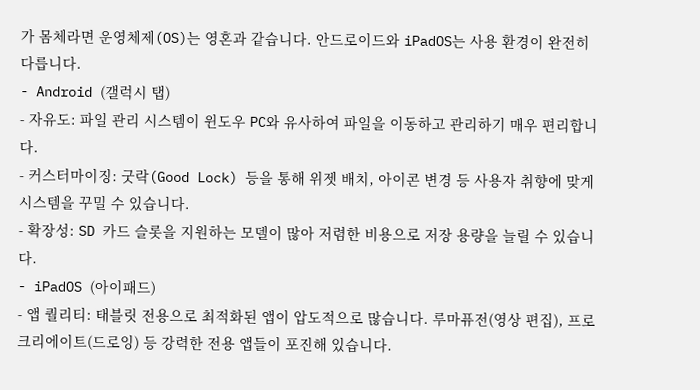가 몸체라면 운영체제(OS)는 영혼과 같습니다. 안드로이드와 iPadOS는 사용 환경이 완전히 다릅니다.
- Android (갤럭시 탭)
- 자유도: 파일 관리 시스템이 윈도우 PC와 유사하여 파일을 이동하고 관리하기 매우 편리합니다.
- 커스터마이징: 굿락(Good Lock) 등을 통해 위젯 배치, 아이콘 변경 등 사용자 취향에 맞게 시스템을 꾸밀 수 있습니다.
- 확장성: SD 카드 슬롯을 지원하는 모델이 많아 저렴한 비용으로 저장 용량을 늘릴 수 있습니다.
- iPadOS (아이패드)
- 앱 퀄리티: 태블릿 전용으로 최적화된 앱이 압도적으로 많습니다. 루마퓨전(영상 편집), 프로크리에이트(드로잉) 등 강력한 전용 앱들이 포진해 있습니다.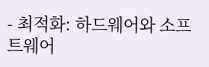- 최적화: 하드웨어와 소프트웨어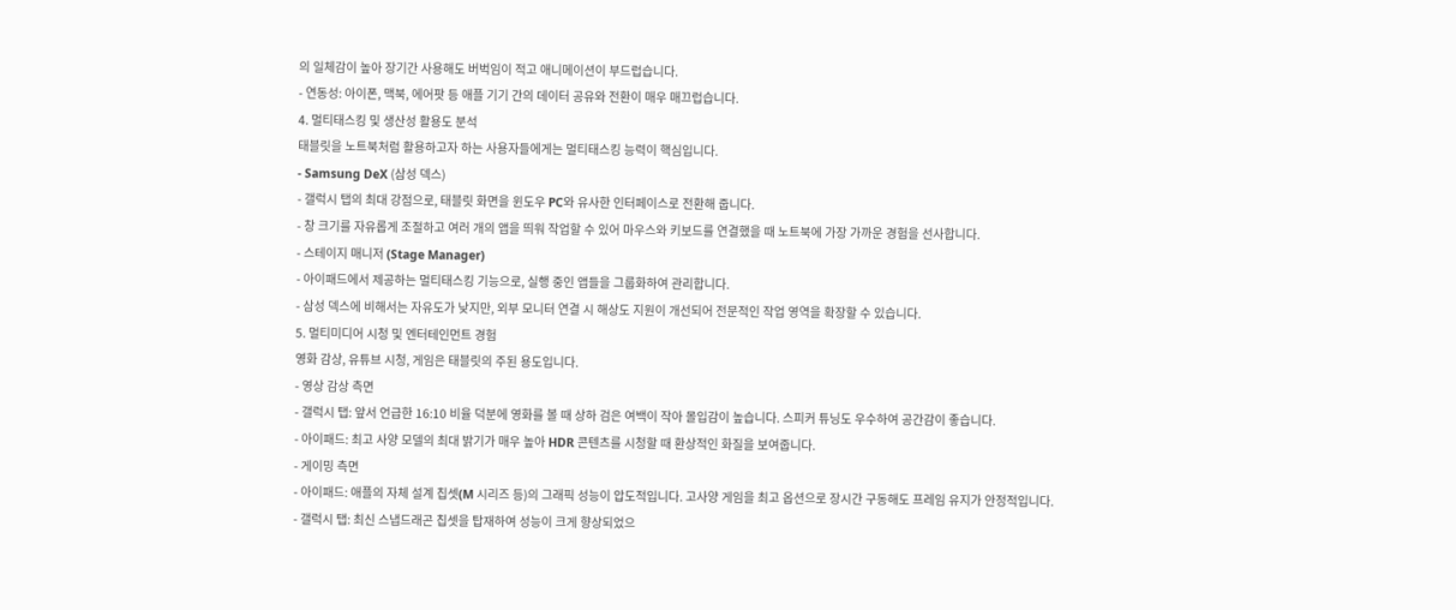의 일체감이 높아 장기간 사용해도 버벅임이 적고 애니메이션이 부드럽습니다.
- 연동성: 아이폰, 맥북, 에어팟 등 애플 기기 간의 데이터 공유와 전환이 매우 매끄럽습니다.
4. 멀티태스킹 및 생산성 활용도 분석
태블릿을 노트북처럼 활용하고자 하는 사용자들에게는 멀티태스킹 능력이 핵심입니다.
- Samsung DeX (삼성 덱스)
- 갤럭시 탭의 최대 강점으로, 태블릿 화면을 윈도우 PC와 유사한 인터페이스로 전환해 줍니다.
- 창 크기를 자유롭게 조절하고 여러 개의 앱을 띄워 작업할 수 있어 마우스와 키보드를 연결했을 때 노트북에 가장 가까운 경험을 선사합니다.
- 스테이지 매니저 (Stage Manager)
- 아이패드에서 제공하는 멀티태스킹 기능으로, 실행 중인 앱들을 그룹화하여 관리합니다.
- 삼성 덱스에 비해서는 자유도가 낮지만, 외부 모니터 연결 시 해상도 지원이 개선되어 전문적인 작업 영역을 확장할 수 있습니다.
5. 멀티미디어 시청 및 엔터테인먼트 경험
영화 감상, 유튜브 시청, 게임은 태블릿의 주된 용도입니다.
- 영상 감상 측면
- 갤럭시 탭: 앞서 언급한 16:10 비율 덕분에 영화를 볼 때 상하 검은 여백이 작아 몰입감이 높습니다. 스피커 튜닝도 우수하여 공간감이 좋습니다.
- 아이패드: 최고 사양 모델의 최대 밝기가 매우 높아 HDR 콘텐츠를 시청할 때 환상적인 화질을 보여줍니다.
- 게이밍 측면
- 아이패드: 애플의 자체 설계 칩셋(M 시리즈 등)의 그래픽 성능이 압도적입니다. 고사양 게임을 최고 옵션으로 장시간 구동해도 프레임 유지가 안정적입니다.
- 갤럭시 탭: 최신 스냅드래곤 칩셋을 탑재하여 성능이 크게 향상되었으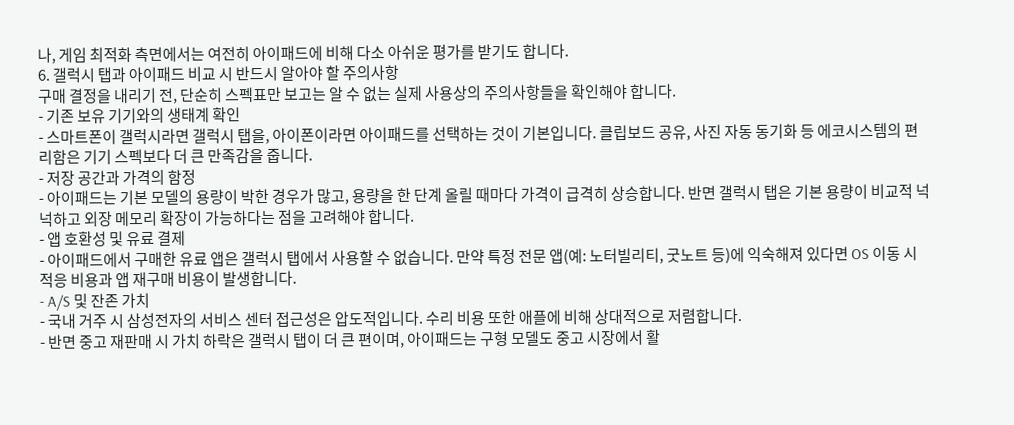나, 게임 최적화 측면에서는 여전히 아이패드에 비해 다소 아쉬운 평가를 받기도 합니다.
6. 갤럭시 탭과 아이패드 비교 시 반드시 알아야 할 주의사항
구매 결정을 내리기 전, 단순히 스펙표만 보고는 알 수 없는 실제 사용상의 주의사항들을 확인해야 합니다.
- 기존 보유 기기와의 생태계 확인
- 스마트폰이 갤럭시라면 갤럭시 탭을, 아이폰이라면 아이패드를 선택하는 것이 기본입니다. 클립보드 공유, 사진 자동 동기화 등 에코시스템의 편리함은 기기 스펙보다 더 큰 만족감을 줍니다.
- 저장 공간과 가격의 함정
- 아이패드는 기본 모델의 용량이 박한 경우가 많고, 용량을 한 단계 올릴 때마다 가격이 급격히 상승합니다. 반면 갤럭시 탭은 기본 용량이 비교적 넉넉하고 외장 메모리 확장이 가능하다는 점을 고려해야 합니다.
- 앱 호환성 및 유료 결제
- 아이패드에서 구매한 유료 앱은 갤럭시 탭에서 사용할 수 없습니다. 만약 특정 전문 앱(예: 노터빌리티, 굿노트 등)에 익숙해져 있다면 OS 이동 시 적응 비용과 앱 재구매 비용이 발생합니다.
- A/S 및 잔존 가치
- 국내 거주 시 삼성전자의 서비스 센터 접근성은 압도적입니다. 수리 비용 또한 애플에 비해 상대적으로 저렴합니다.
- 반면 중고 재판매 시 가치 하락은 갤럭시 탭이 더 큰 편이며, 아이패드는 구형 모델도 중고 시장에서 활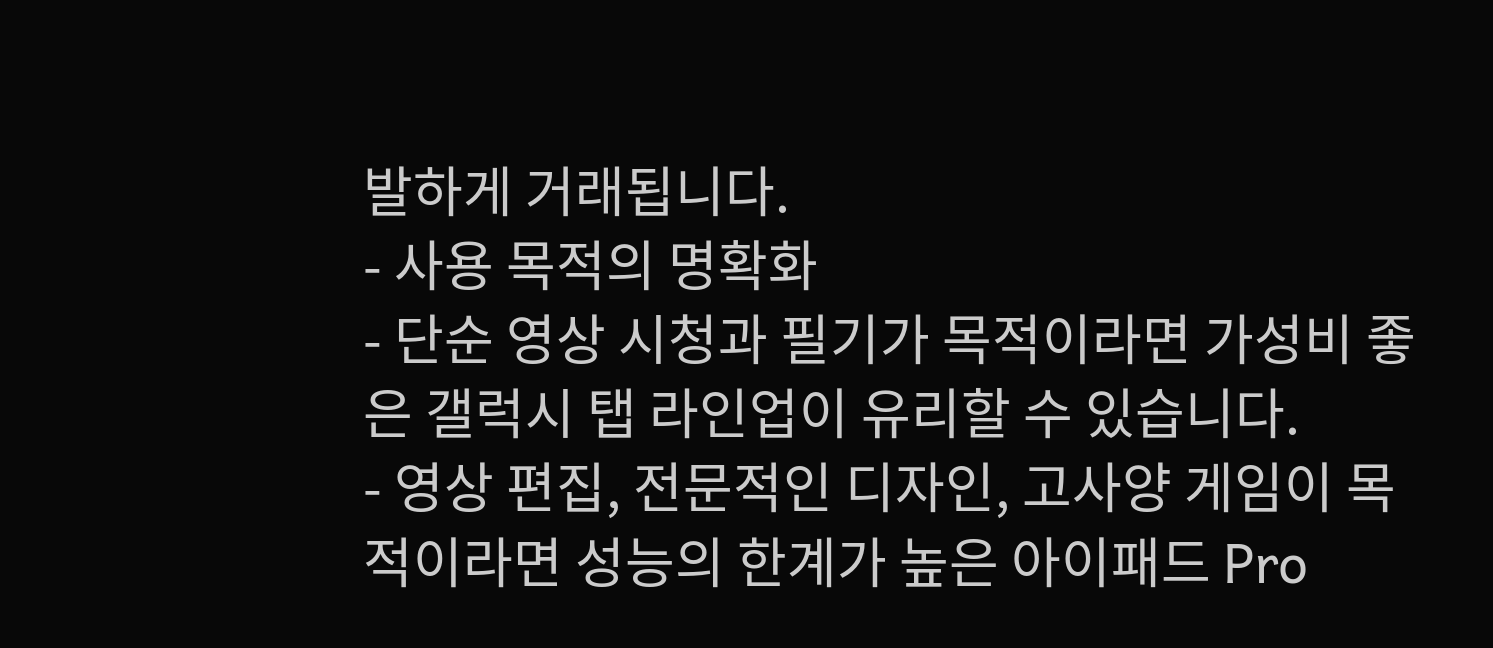발하게 거래됩니다.
- 사용 목적의 명확화
- 단순 영상 시청과 필기가 목적이라면 가성비 좋은 갤럭시 탭 라인업이 유리할 수 있습니다.
- 영상 편집, 전문적인 디자인, 고사양 게임이 목적이라면 성능의 한계가 높은 아이패드 Pro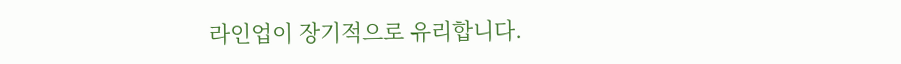라인업이 장기적으로 유리합니다.